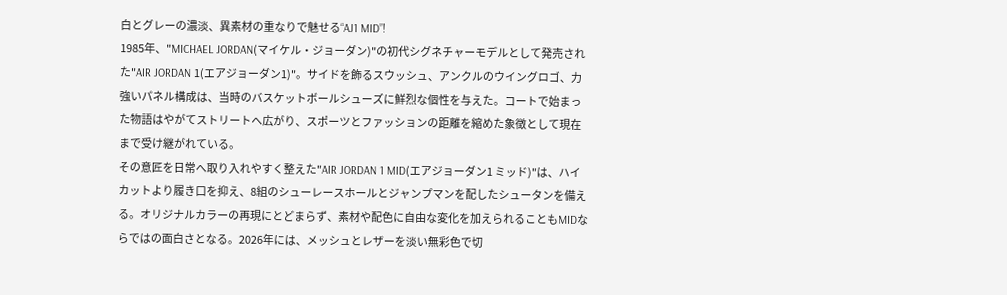白とグレーの濃淡、異素材の重なりで魅せる“AJ1 MID”!
1985年、"MICHAEL JORDAN(マイケル・ジョーダン)"の初代シグネチャーモデルとして発売された"AIR JORDAN 1(エアジョーダン1)"。サイドを飾るスウッシュ、アンクルのウイングロゴ、力強いパネル構成は、当時のバスケットボールシューズに鮮烈な個性を与えた。コートで始まった物語はやがてストリートへ広がり、スポーツとファッションの距離を縮めた象徴として現在まで受け継がれている。
その意匠を日常へ取り入れやすく整えた"AIR JORDAN 1 MID(エアジョーダン1 ミッド)"は、ハイカットより履き口を抑え、8組のシューレースホールとジャンプマンを配したシュータンを備える。オリジナルカラーの再現にとどまらず、素材や配色に自由な変化を加えられることもMIDならではの面白さとなる。2026年には、メッシュとレザーを淡い無彩色で切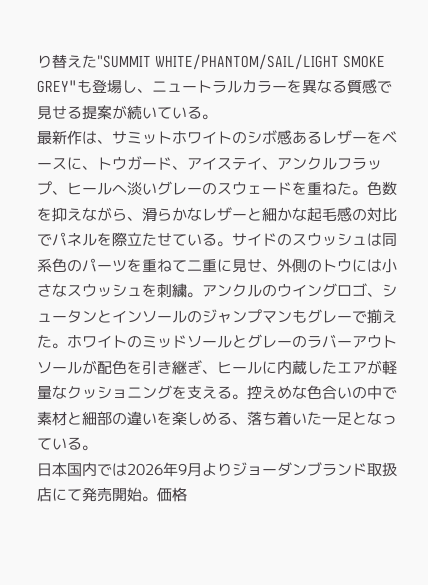り替えた"SUMMIT WHITE/PHANTOM/SAIL/LIGHT SMOKE GREY"も登場し、ニュートラルカラーを異なる質感で見せる提案が続いている。
最新作は、サミットホワイトのシボ感あるレザーをベースに、トウガード、アイステイ、アンクルフラップ、ヒールへ淡いグレーのスウェードを重ねた。色数を抑えながら、滑らかなレザーと細かな起毛感の対比でパネルを際立たせている。サイドのスウッシュは同系色のパーツを重ねて二重に見せ、外側のトウには小さなスウッシュを刺繍。アンクルのウイングロゴ、シュータンとインソールのジャンプマンもグレーで揃えた。ホワイトのミッドソールとグレーのラバーアウトソールが配色を引き継ぎ、ヒールに内蔵したエアが軽量なクッショニングを支える。控えめな色合いの中で素材と細部の違いを楽しめる、落ち着いた一足となっている。
日本国内では2026年9月よりジョーダンブランド取扱店にて発売開始。価格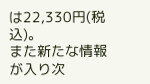は22,330円(税込)。
また新たな情報が入り次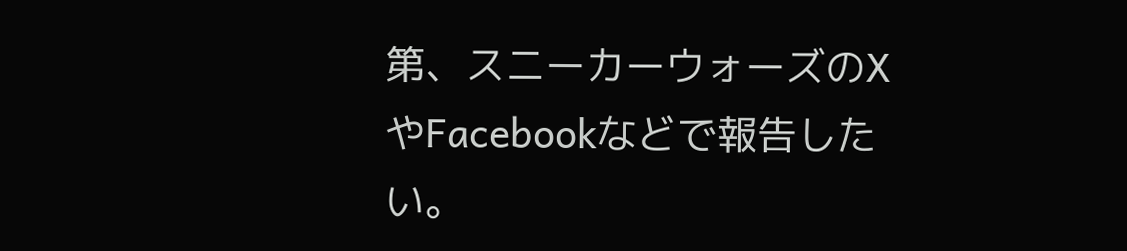第、スニーカーウォーズのXやFacebookなどで報告したい。